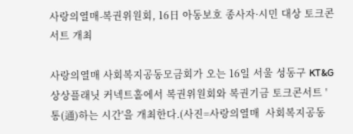사랑의열매-복권위원회, 16日 아동보호 종사자·시민 대상 토크콘서트 개최

사랑의열매 사회복지공동모금회가 오는 16일 서울 성동구 KT&G 상상플래닛 커넥트홀에서 복권위원회와 복권기금 토크콘서트 '통(通)하는 시간'을 개최한다.(사진=사랑의열매  사회복지공동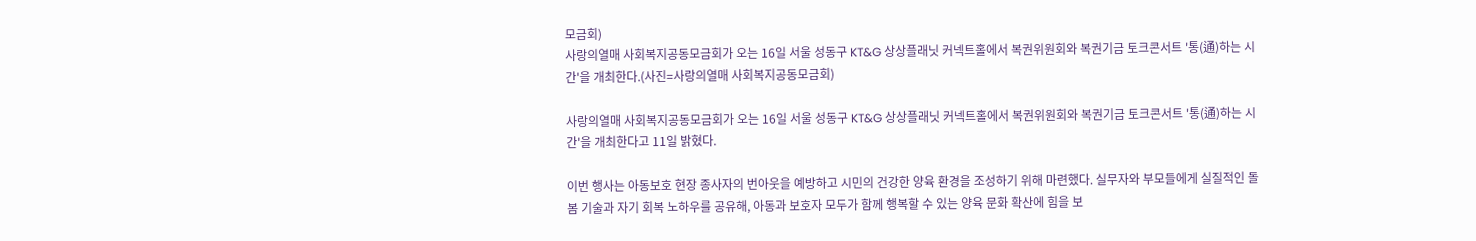모금회)
사랑의열매 사회복지공동모금회가 오는 16일 서울 성동구 KT&G 상상플래닛 커넥트홀에서 복권위원회와 복권기금 토크콘서트 '통(通)하는 시간'을 개최한다.(사진=사랑의열매 사회복지공동모금회)

사랑의열매 사회복지공동모금회가 오는 16일 서울 성동구 KT&G 상상플래닛 커넥트홀에서 복권위원회와 복권기금 토크콘서트 '통(通)하는 시간'을 개최한다고 11일 밝혔다.

이번 행사는 아동보호 현장 종사자의 번아웃을 예방하고 시민의 건강한 양육 환경을 조성하기 위해 마련했다. 실무자와 부모들에게 실질적인 돌봄 기술과 자기 회복 노하우를 공유해, 아동과 보호자 모두가 함께 행복할 수 있는 양육 문화 확산에 힘을 보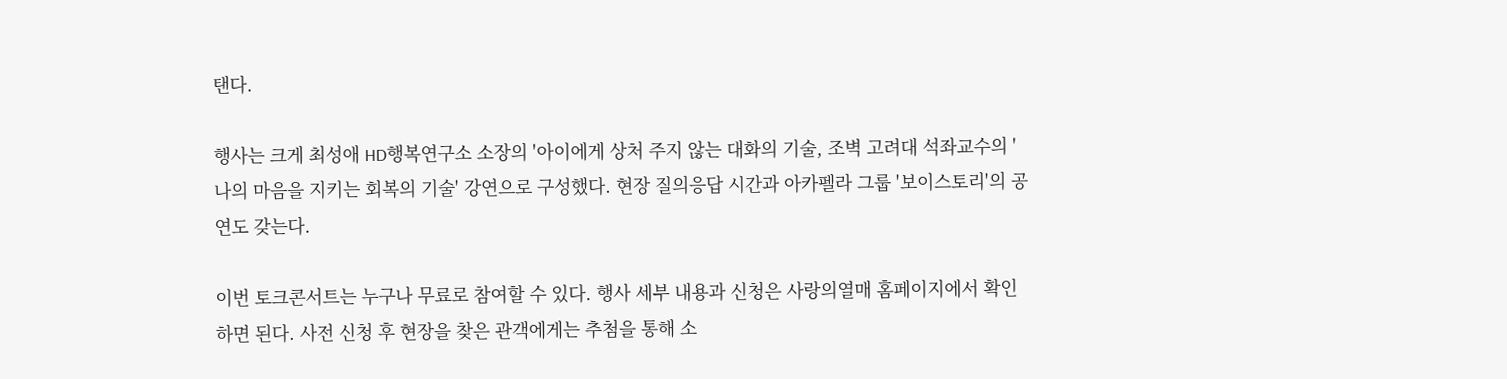탠다.

행사는 크게 최성애 HD행복연구소 소장의 '아이에게 상처 주지 않는 대화의 기술, 조벽 고려대 석좌교수의 '나의 마음을 지키는 회복의 기술' 강연으로 구성했다. 현장 질의응답 시간과 아카펠라 그룹 '보이스토리'의 공연도 갖는다.

이번 토크콘서트는 누구나 무료로 참여할 수 있다. 행사 세부 내용과 신청은 사랑의열매 홈페이지에서 확인하면 된다. 사전 신청 후 현장을 찾은 관객에게는 추첨을 통해 소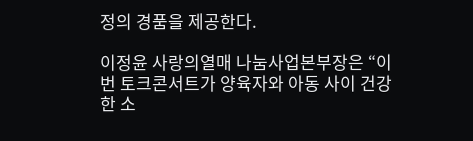정의 경품을 제공한다.

이정윤 사랑의열매 나눔사업본부장은 “이번 토크콘서트가 양육자와 아동 사이 건강한 소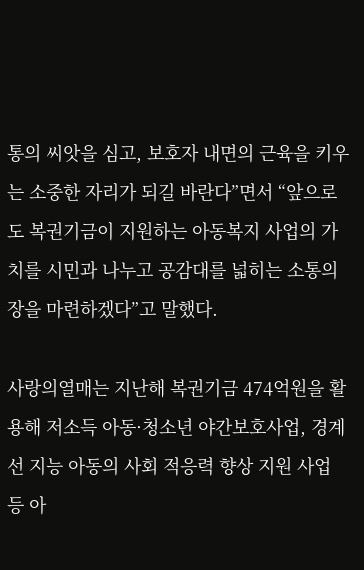통의 씨앗을 심고, 보호자 내면의 근육을 키우는 소중한 자리가 되길 바란다”면서 “앞으로도 복권기금이 지원하는 아동복지 사업의 가치를 시민과 나누고 공감대를 넓히는 소통의 장을 마련하겠다”고 말했다.

사랑의열매는 지난해 복권기금 474억원을 활용해 저소득 아동·청소년 야간보호사업, 경계선 지능 아동의 사회 적응력 향상 지원 사업 등 아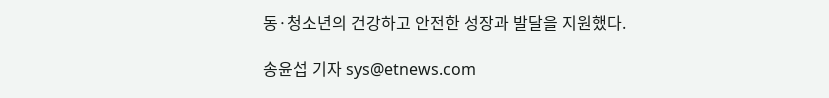동·청소년의 건강하고 안전한 성장과 발달을 지원했다.

송윤섭 기자 sys@etnews.com